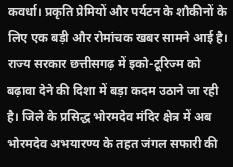कवर्धा। प्रकृति प्रेमियों और पर्यटन के शौकीनों के लिए एक बड़ी और रोमांचक खबर सामने आई है। राज्य सरकार छत्तीसगढ़ में इको-टूरिज्म को बढ़ावा देने की दिशा में बड़ा कदम उठाने जा रही है। जिले के प्रसिद्ध भोरमदेव मंदिर क्षेत्र में अब भोरमदेव अभयारण्य के तहत जंगल सफारी की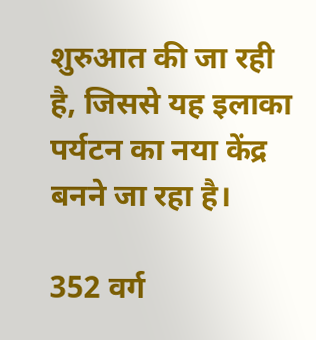शुरुआत की जा रही है, जिससे यह इलाका पर्यटन का नया केंद्र बनने जा रहा है।

352 वर्ग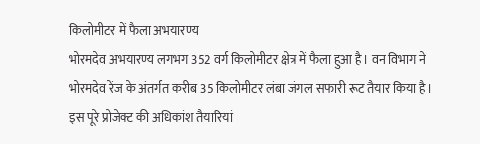किलोमीटर में फैला अभयारण्य
भोरमदेव अभयारण्य लगभग 352 वर्ग किलोमीटर क्षेत्र में फैला हुआ है। वन विभाग ने भोरमदेव रेंज के अंतर्गत करीब 35 किलोमीटर लंबा जंगल सफारी रूट तैयार किया है। इस पूरे प्रोजेक्ट की अधिकांश तैयारियां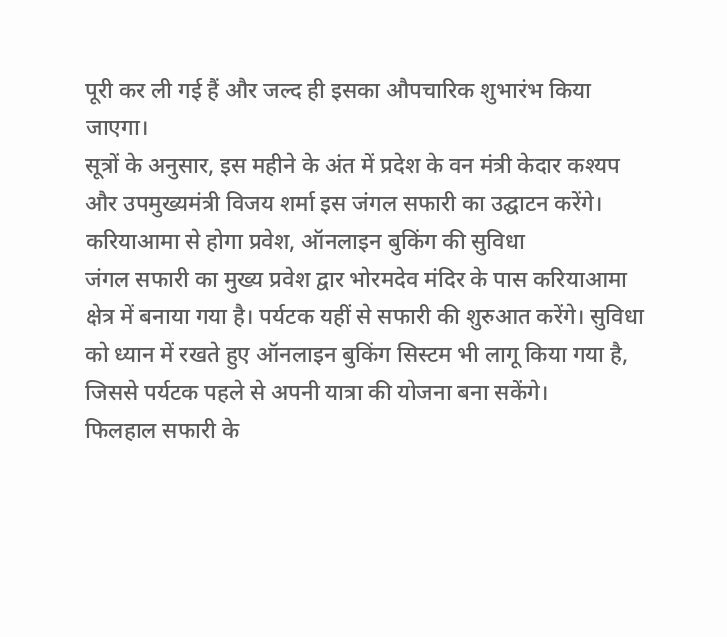पूरी कर ली गई हैं और जल्द ही इसका औपचारिक शुभारंभ किया जाएगा।
सूत्रों के अनुसार, इस महीने के अंत में प्रदेश के वन मंत्री केदार कश्यप और उपमुख्यमंत्री विजय शर्मा इस जंगल सफारी का उद्घाटन करेंगे।
करियाआमा से होगा प्रवेश, ऑनलाइन बुकिंग की सुविधा
जंगल सफारी का मुख्य प्रवेश द्वार भोरमदेव मंदिर के पास करियाआमा क्षेत्र में बनाया गया है। पर्यटक यहीं से सफारी की शुरुआत करेंगे। सुविधा को ध्यान में रखते हुए ऑनलाइन बुकिंग सिस्टम भी लागू किया गया है, जिससे पर्यटक पहले से अपनी यात्रा की योजना बना सकेंगे।
फिलहाल सफारी के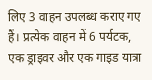लिए 3 वाहन उपलब्ध कराए गए हैं। प्रत्येक वाहन में 6 पर्यटक, एक ड्राइवर और एक गाइड यात्रा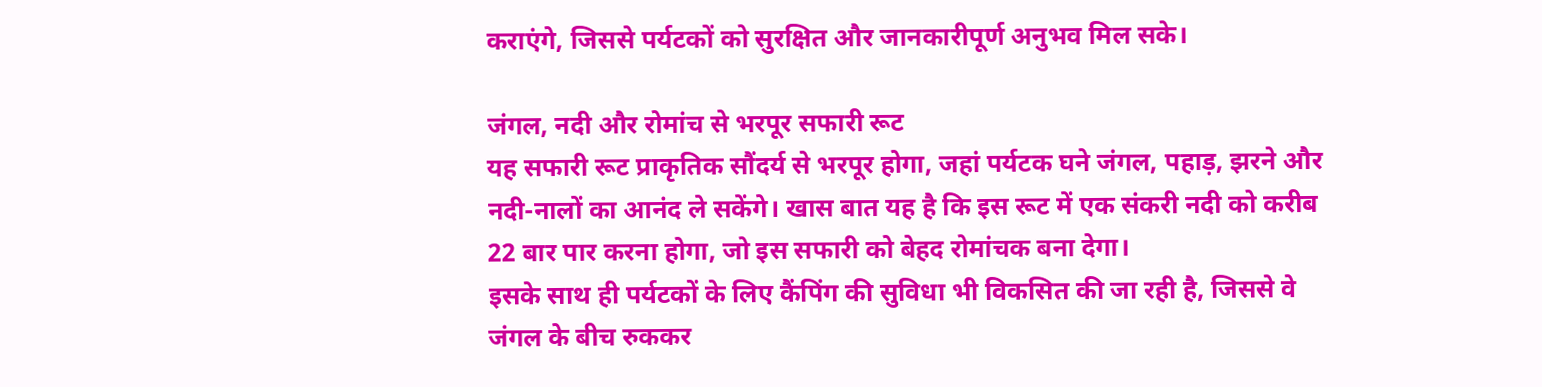कराएंगे, जिससे पर्यटकों को सुरक्षित और जानकारीपूर्ण अनुभव मिल सके।

जंगल, नदी और रोमांच से भरपूर सफारी रूट
यह सफारी रूट प्राकृतिक सौंदर्य से भरपूर होगा, जहां पर्यटक घने जंगल, पहाड़, झरने और नदी-नालों का आनंद ले सकेंगे। खास बात यह है कि इस रूट में एक संकरी नदी को करीब 22 बार पार करना होगा, जो इस सफारी को बेहद रोमांचक बना देगा।
इसके साथ ही पर्यटकों के लिए कैंपिंग की सुविधा भी विकसित की जा रही है, जिससे वे जंगल के बीच रुककर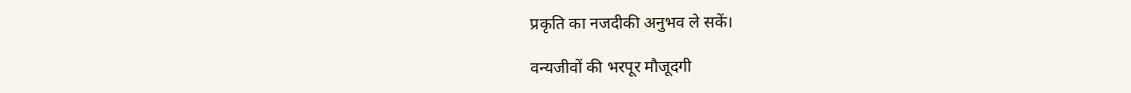प्रकृति का नजदीकी अनुभव ले सकें।

वन्यजीवों की भरपूर मौजूदगी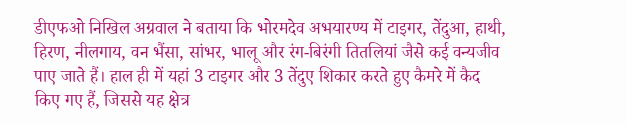डीएफओ निखिल अग्रवाल ने बताया कि भोरमदेव अभयारण्य में टाइगर, तेंदुआ, हाथी, हिरण, नीलगाय, वन भैंसा, सांभर, भालू और रंग-बिरंगी तितलियां जैसे कई वन्यजीव पाए जाते हैं। हाल ही में यहां 3 टाइगर और 3 तेंदुए शिकार करते हुए कैमरे में कैद किए गए हैं, जिससे यह क्षेत्र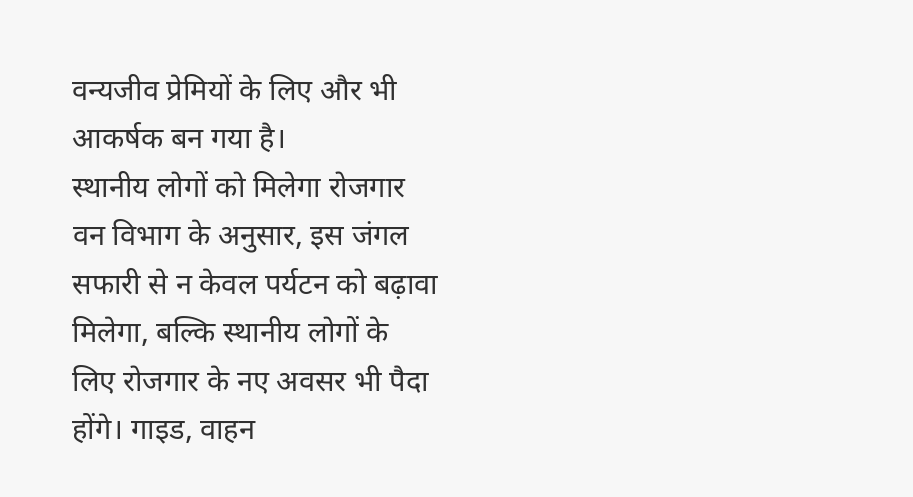वन्यजीव प्रेमियों के लिए और भी आकर्षक बन गया है।
स्थानीय लोगों को मिलेगा रोजगार
वन विभाग के अनुसार, इस जंगल सफारी से न केवल पर्यटन को बढ़ावा मिलेगा, बल्कि स्थानीय लोगों के लिए रोजगार के नए अवसर भी पैदा होंगे। गाइड, वाहन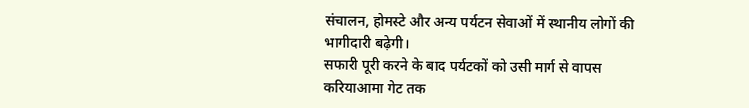संचालन, होमस्टे और अन्य पर्यटन सेवाओं में स्थानीय लोगों की भागीदारी बढ़ेगी।
सफारी पूरी करने के बाद पर्यटकों को उसी मार्ग से वापस करियाआमा गेट तक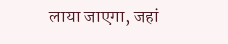लाया जाएगा, जहां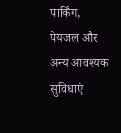पार्किंग, पेयजल और अन्य आवश्यक सुविधाएं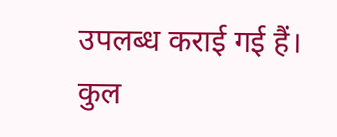उपलब्ध कराई गई हैं।
कुल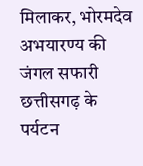मिलाकर, भोरमदेव अभयारण्य की जंगल सफारी छत्तीसगढ़ के पर्यटन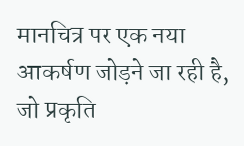मानचित्र पर एक नया आकर्षण जोड़ने जा रही है, जो प्रकृति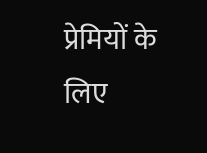प्रेमियों के लिए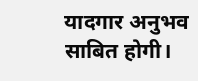यादगार अनुभव साबित होगी।